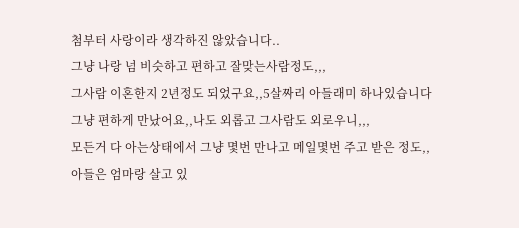첨부터 사랑이라 생각하진 않았습니다..
그냥 나랑 넘 비슷하고 편하고 잘맞는사람정도,,,
그사람 이혼한지 2년정도 되었구요,,5살짜리 아들래미 하나있습니다
그냥 편하게 만났어요,,나도 외롭고 그사람도 외로우니,,,
모든거 다 아는상태에서 그냥 몇번 만나고 메일몇번 주고 받은 정도,,
아들은 엄마랑 살고 있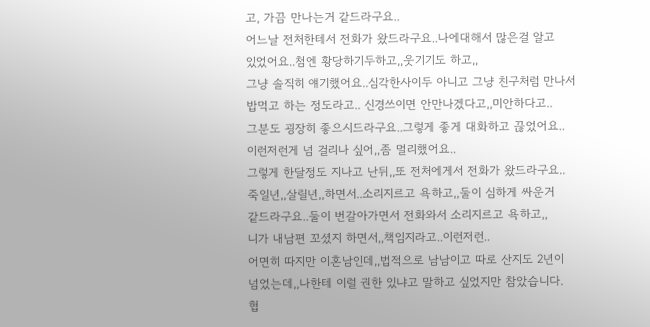고, 가끔 만나는거 같드라구요..
어느날 전처한테서 전화가 왔드라구요..나에대해서 많은걸 알고
있었어요..첨엔 황당하기두하고,,웃기기도 하고,,
그냥 솔직히 얘기했어요..심각한사이두 아니고 그냥 친구처럼 만나서
밥먹고 하는 정도라고.. 신경쓰이면 안만나겠다고,,미안하다고..
그분도 굉장히 좋으시드라구요..그렇게 좋게 대화하고 끊었어요..
이런저런게 넘 걸리나 싶어,,좀 멀리했어요..
그렇게 한달정도 지나고 난뒤,,또 전처에게서 전화가 왔드라구요..
죽일년,,살릴년,,하면서..소리지르고 욕하고,,둘이 심하게 싸운거
같드라구요..둘이 번갈아가면서 전화와서 소리지르고 욕하고,,
니가 내남편 꼬셨지 하면서,,책임지라고..이런저런..
어면히 따지만 이혼남인데,,법적으로 남남이고 따로 산지도 2년이
넘었는데,,나한테 이럴 권한 있냐고 말하고 싶었지만 참았습니다.
협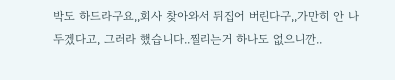박도 하드라구요,,회사 찾아와서 뒤집어 버린다구,,가만히 안 나
두겠다고, 그러라 했습니다..찔리는거 하나도 없으니깐..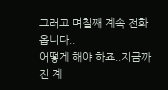그러고 며칠째 계속 전화옵니다..
어떻게 해야 하죠..지금까진 계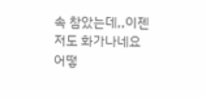속 참았는데,,이젠 저도 화가나네요
어떻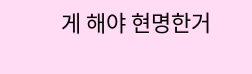게 해야 현명한거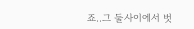죠..그 둘사이에서 벗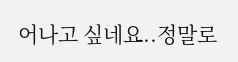어나고 싶네요..정말로